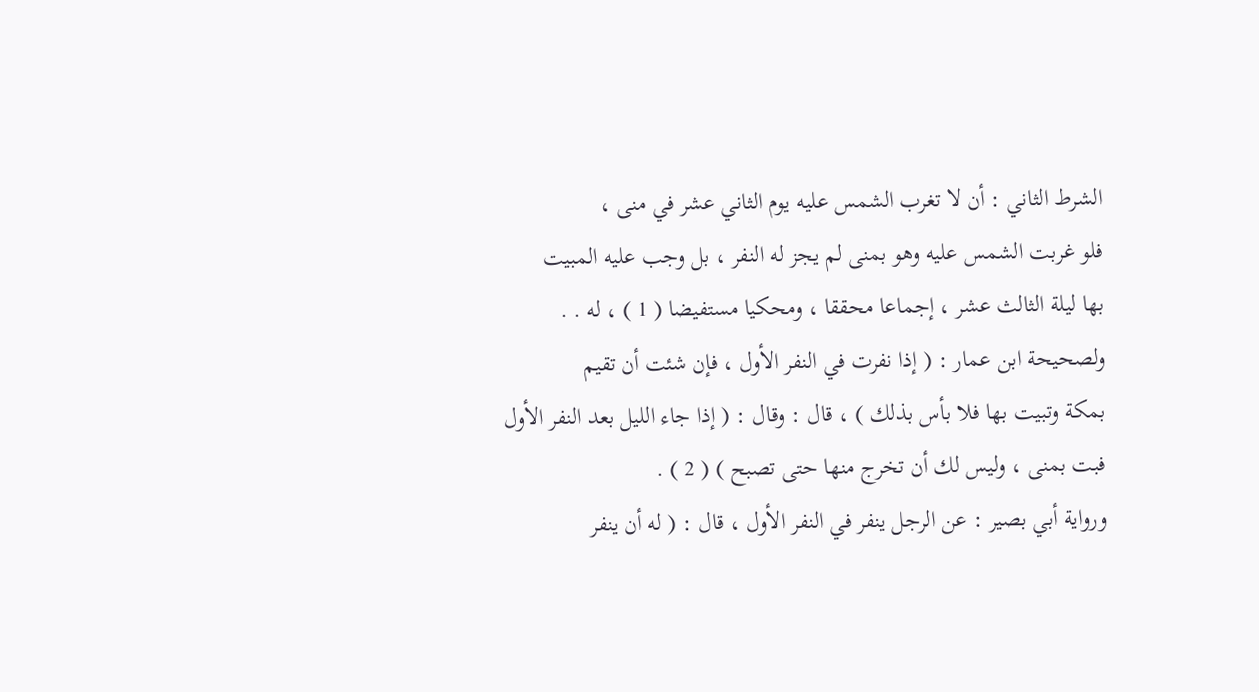الشرط الثاني : أن لا تغرب الشمس عليه يوم الثاني عشر في منى ،
فلو غربت الشمس عليه وهو بمنى لم يجز له النفر ، بل وجب عليه المبيت
بها ليلة الثالث عشر ، إجماعا محققا ، ومحكيا مستفيضا ( 1 ) ، له . .
ولصحيحة ابن عمار : ( إذا نفرت في النفر الأول ، فإن شئت أن تقيم
بمكة وتبيت بها فلا بأس بذلك ) ، قال : وقال : ( إذا جاء الليل بعد النفر الأول
فبت بمنى ، وليس لك أن تخرج منها حتى تصبح ) ( 2 ) .
ورواية أبي بصير : عن الرجل ينفر في النفر الأول ، قال : ( له أن ينفر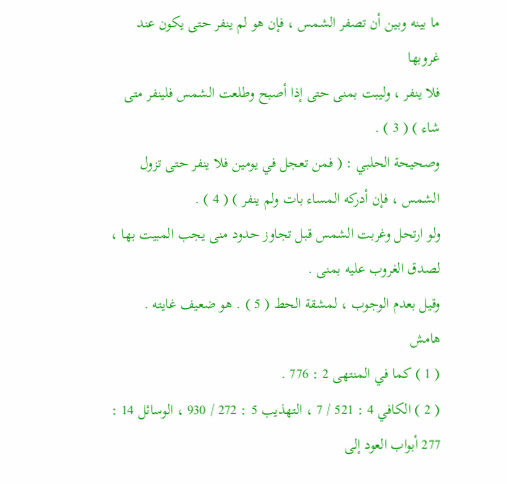ما بينه وبين أن تصفر الشمس ، فإن هو لم ينفر حتى يكون عند غروبها
فلا ينفر ، وليبت بمنى حتى إذا أصبح وطلعت الشمس فلينفر متى
شاء ) ( 3 ) .
وصحيحة الحلبي : ( فمن تعجل في يومين فلا ينفر حتى تزول
الشمس ، فإن أدركه المساء بات ولم ينفر ) ( 4 ) .
ولو ارتحل وغربت الشمس قبل تجاوز حدود منى يجب المبيت بها ،
لصدق الغروب عليه بمنى .
وقيل بعدم الوجوب ، لمشقة الحط ( 5 ) . هو ضعيف غايته .
هامش
( 1 ) كما في المنتهى 2 : 776 .
( 2 ) الكافي 4 : 521 / 7 ، التهذيب 5 : 272 / 930 ، الوسائل 14 : 277 أبواب العود إلى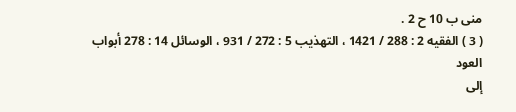منى ب 10 ح 2 .
( 3 ) الفقيه 2 : 288 / 1421 ، التهذيب 5 : 272 / 931 ، الوسائل 14 : 278 أبواب العود
إلى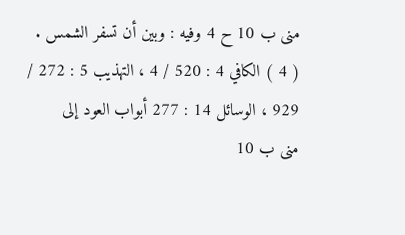منى ب 10 ح 4 وفيه : وبين أن تسفر الشمس .
( 4 ) الكافي 4 : 520 / 4 ، التهذيب 5 : 272 / 929 ، الوسائل 14 : 277 أبواب العود إلى
منى ب 10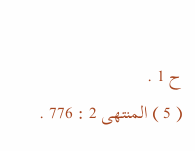ح 1 .
( 5 ) المنتهى 2 : 776 .